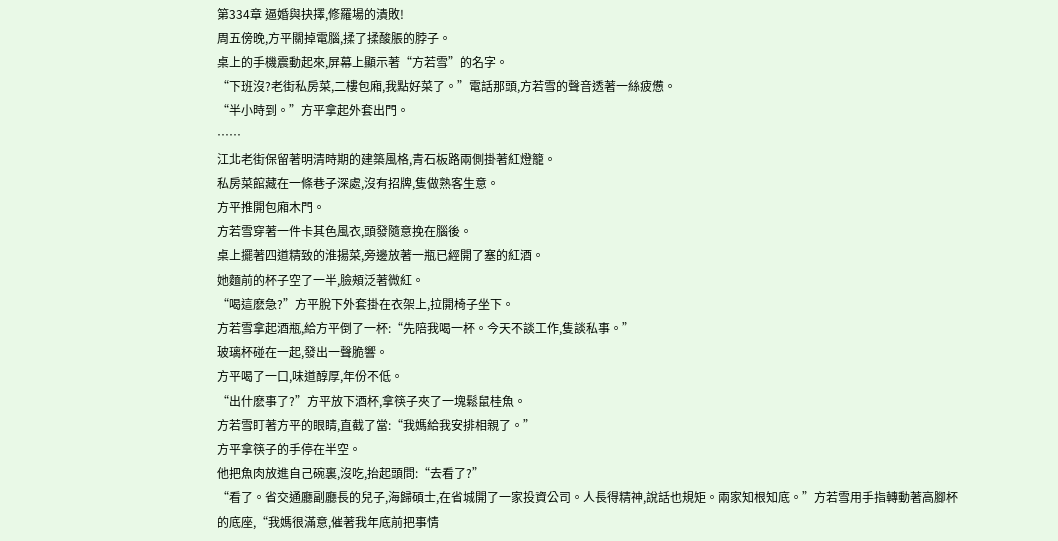第334章 逼婚與抉擇,修羅場的潰敗!
周五傍晚,方平關掉電腦,揉了揉酸脹的脖子。
桌上的手機震動起來,屏幕上顯示著“方若雪”的名字。
“下班沒?老街私房菜,二樓包廂,我點好菜了。”電話那頭,方若雪的聲音透著一絲疲憊。
“半小時到。”方平拿起外套出門。
……
江北老街保留著明清時期的建築風格,青石板路兩側掛著紅燈籠。
私房菜館藏在一條巷子深處,沒有招牌,隻做熟客生意。
方平推開包廂木門。
方若雪穿著一件卡其色風衣,頭發隨意挽在腦後。
桌上擺著四道精致的淮揚菜,旁邊放著一瓶已經開了塞的紅酒。
她麵前的杯子空了一半,臉頰泛著微紅。
“喝這麽急?”方平脫下外套掛在衣架上,拉開椅子坐下。
方若雪拿起酒瓶,給方平倒了一杯:“先陪我喝一杯。今天不談工作,隻談私事。”
玻璃杯碰在一起,發出一聲脆響。
方平喝了一口,味道醇厚,年份不低。
“出什麽事了?”方平放下酒杯,拿筷子夾了一塊鬆鼠桂魚。
方若雪盯著方平的眼睛,直截了當:“我媽給我安排相親了。”
方平拿筷子的手停在半空。
他把魚肉放進自己碗裏,沒吃,抬起頭問:“去看了?”
“看了。省交通廳副廳長的兒子,海歸碩士,在省城開了一家投資公司。人長得精神,說話也規矩。兩家知根知底。”方若雪用手指轉動著高腳杯的底座,“我媽很滿意,催著我年底前把事情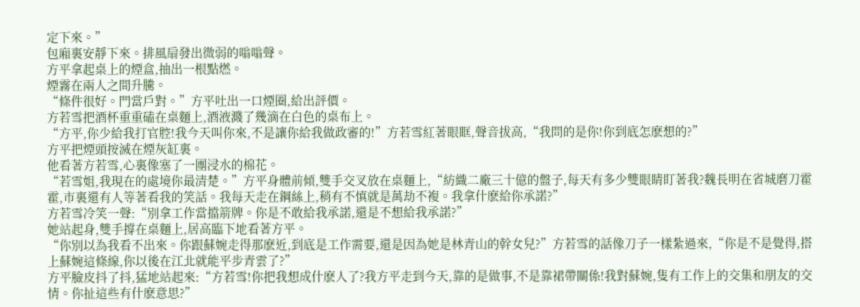定下來。”
包廂裏安靜下來。排風扇發出微弱的嗡嗡聲。
方平拿起桌上的煙盒,抽出一根點燃。
煙霧在兩人之間升騰。
“條件很好。門當戶對。”方平吐出一口煙圈,給出評價。
方若雪把酒杯重重磕在桌麵上,酒液濺了幾滴在白色的桌布上。
“方平,你少給我打官腔!我今天叫你來,不是讓你給我做政審的!”方若雪紅著眼眶,聲音拔高,“我問的是你!你到底怎麽想的?”
方平把煙頭按滅在煙灰缸裏。
他看著方若雪,心裏像塞了一團浸水的棉花。
“若雪姐,我現在的處境你最清楚。”方平身體前傾,雙手交叉放在桌麵上,“紡織二廠三十億的盤子,每天有多少雙眼睛盯著我?魏長明在省城磨刀霍霍,市裏還有人等著看我的笑話。我每天走在鋼絲上,稍有不慎就是萬劫不複。我拿什麽給你承諾?”
方若雪冷笑一聲:“別拿工作當擋箭牌。你是不敢給我承諾,還是不想給我承諾?”
她站起身,雙手撐在桌麵上,居高臨下地看著方平。
“你別以為我看不出來。你跟蘇婉走得那麽近,到底是工作需要,還是因為她是林青山的幹女兒?”方若雪的話像刀子一樣紮過來,“你是不是覺得,搭上蘇婉這條線,你以後在江北就能平步青雲了?”
方平臉皮抖了抖,猛地站起來:“方若雪!你把我想成什麽人了?我方平走到今天,靠的是做事,不是靠裙帶關係!我對蘇婉,隻有工作上的交集和朋友的交情。你扯這些有什麽意思?”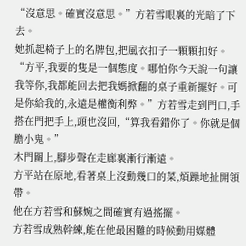“沒意思。確實沒意思。”方若雪眼裏的光暗了下去。
她抓起椅子上的名牌包,把風衣扣子一顆顆扣好。
“方平,我要的隻是一個態度。哪怕你今天說一句讓我等你,我都能回去把我媽掀翻的桌子重新擺好。可是你給我的,永遠是權衡利弊。”方若雪走到門口,手搭在門把手上,頭也沒回,“算我看錯你了。你就是個膽小鬼。”
木門關上,腳步聲在走廊裏漸行漸遠。
方平站在原地,看著桌上沒動幾口的菜,煩躁地扯開領帶。
他在方若雪和蘇婉之間確實有過搖擺。
方若雪成熟幹練,能在他最困難的時候動用媒體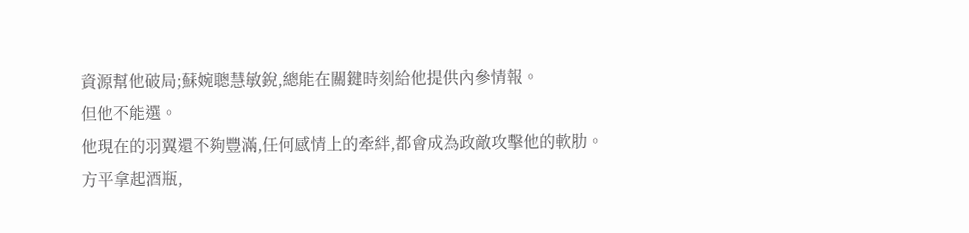資源幫他破局;蘇婉聰慧敏銳,總能在關鍵時刻給他提供內參情報。
但他不能選。
他現在的羽翼還不夠豐滿,任何感情上的牽絆,都會成為政敵攻擊他的軟肋。
方平拿起酒瓶,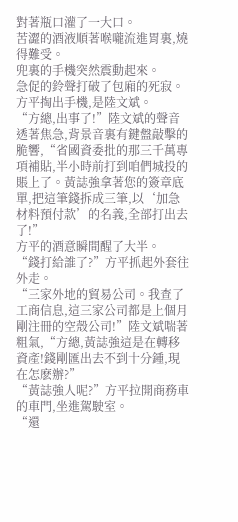對著瓶口灌了一大口。
苦澀的酒液順著喉嚨流進胃裏,燒得難受。
兜裏的手機突然震動起來。
急促的鈴聲打破了包廂的死寂。
方平掏出手機,是陸文斌。
“方總,出事了!”陸文斌的聲音透著焦急,背景音裏有鍵盤敲擊的脆響,“省國資委批的那三千萬專項補貼,半小時前打到咱們城投的賬上了。黃誌強拿著您的簽章底單,把這筆錢拆成三筆,以‘加急材料預付款’的名義,全部打出去了!”
方平的酒意瞬間醒了大半。
“錢打給誰了?”方平抓起外套往外走。
“三家外地的貿易公司。我查了工商信息,這三家公司都是上個月剛注冊的空殼公司!”陸文斌喘著粗氣,“方總,黃誌強這是在轉移資產!錢剛匯出去不到十分鍾,現在怎麽辦?”
“黃誌強人呢?”方平拉開商務車的車門,坐進駕駛室。
“還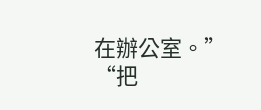在辦公室。”
“把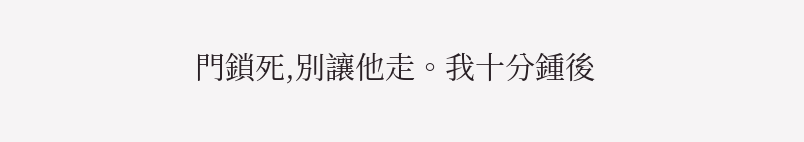門鎖死,別讓他走。我十分鍾後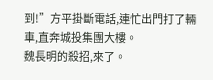到!”方平掛斷電話,連忙出門打了輛車,直奔城投集團大樓。
魏長明的殺招,來了。